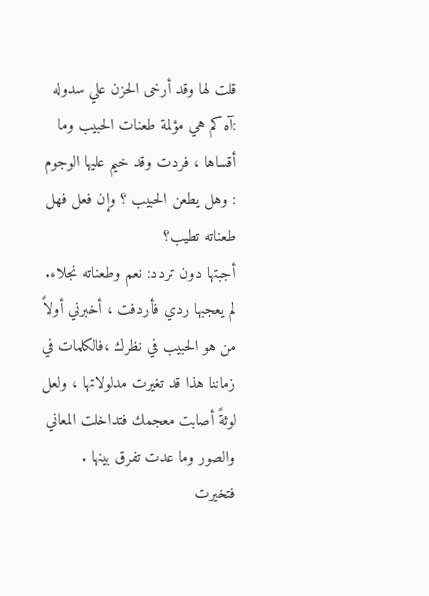قلت لها وقد أرخى الحزن علي سدوله :آه كم هي مؤلمة طعنات الحبيب وما أقساها ، فردت وقد خيم عليها الوجوم : وهل يطعن الحبيب ؟ وإن فعل فهل طعناته تطيب؟
أجبتها دون تردد: نعم وطعناته نجلاء. لم يعجبها ردي فأردفت ، أخبرني أولاً من هو الحبيب في نظرك ،فالكلمات في زماننا هذا قد تغيرت مدلولاتها ، ولعل لوثةً أصابت معجمك فتداخلت المعاني والصور وما عدت تفرق بينها . فتخيرت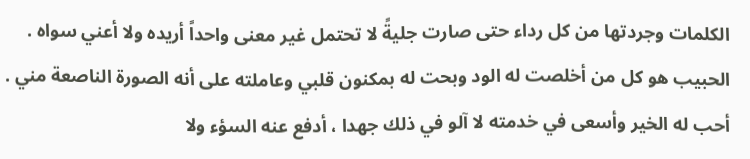الكلمات وجردتها من كل رداء حتى صارت جليةً لا تحتمل غير معنى واحداً أريده ولا أعني سواه .
الحبيب هو كل من أخلصت له الود وبحت له بمكنون قلبي وعاملته على أنه الصورة الناصعة مني . أحب له الخير وأسعى في خدمته لا آلو في ذلك جهدا ، أدفع عنه السؤء ولا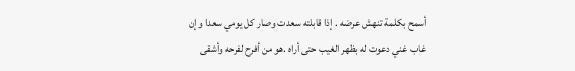أسمح بكلمة تنهش عرضه . إذا قابلته سعدت وصار كل يومي سعدا وإن غاب غني دعوت له بظهر الغيب حتى أراه .هو من أفرح لفرحه وأشقى